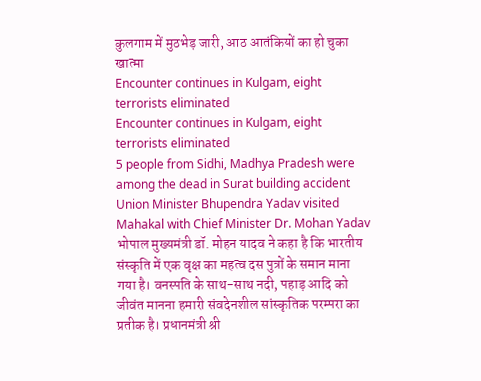कुलगाम में मुठभेड़ जारी, आठ आतंकियों का हो चुका खात्मा
Encounter continues in Kulgam, eight terrorists eliminated
Encounter continues in Kulgam, eight terrorists eliminated
5 people from Sidhi, Madhya Pradesh were among the dead in Surat building accident
Union Minister Bhupendra Yadav visited Mahakal with Chief Minister Dr. Mohan Yadav
भोपाल मुख्यमंत्री डॉ. मोहन यादव ने कहा है कि भारतीय संस्कृति में एक वृक्ष का महत्व दस पुत्रों के समान माना गया है। वनस्पति के साथ-साथ नदी, पहाड़ आदि को जीवंत मानना हमारी संवदेनशील सांस्कृतिक परम्परा का प्रतीक है। प्रधानमंत्री श्री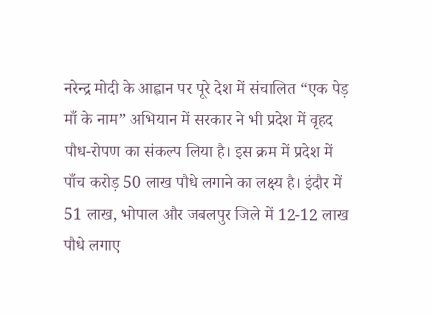नरेन्द्र मोदी के आह्वान पर पूरे देश में संचालित “एक पेड़ माँ के नाम” अभियान में सरकार ने भी प्रदेश में वृहद पौध-रोपण का संकल्प लिया है। इस क्रम में प्रदेश में पाँच करोड़ 50 लाख पौधे लगाने का लक्ष्य है। इंदौर में 51 लाख, भोपाल और जबलपुर जिले में 12-12 लाख पौधे लगाए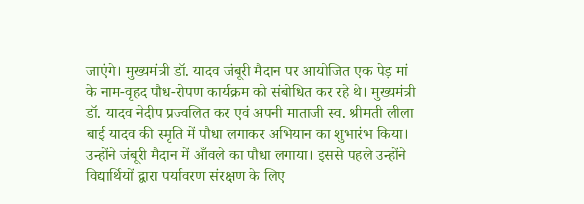जाएंगे। मुख्यमंत्री डॉ. यादव जंबूरी मैदान पर आयोजित एक पेड़ मां के नाम-वृहद पौध-रोपण कार्यक्रम को संबोधित कर रहे थे। मुख्यमंत्री डॉ. यादव नेदीप प्रज्वलित कर एवं अपनी माताजी स्व. श्रीमती लीला बाई यादव की स्मृति में पौधा लगाकर अभियान का शुभारंभ किया। उन्होंने जंबूरी मैदान में आँवले का पौधा लगाया। इससे पहले उन्होंने विद्यार्थियों द्वारा पर्यावरण संरक्षण के लिए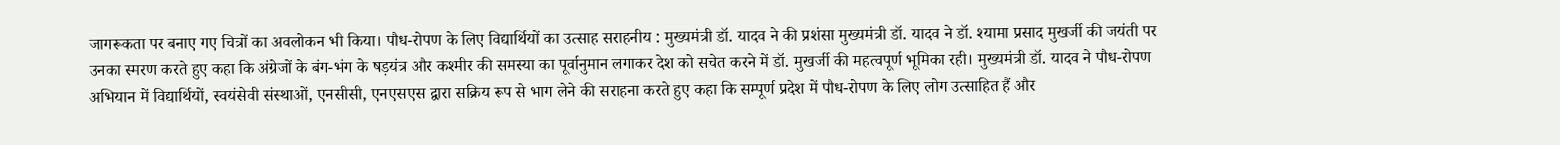जागरूकता पर बनाए गए चित्रों का अवलोकन भी किया। पौध-रोपण के लिए विद्यार्थियों का उत्साह सराहनीय : मुख्यमंत्री डॉ. यादव ने की प्रशंसा मुख्यमंत्री डॉ. यादव ने डॉ. श्यामा प्रसाद मुखर्जी की जयंती पर उनका स्मरण करते हुए कहा कि अंग्रेजों के बंग-भंग के षड़यंत्र और कश्मीर की समस्या का पूर्वानुमान लगाकर देश को सचेत करने में डॉ. मुखर्जी की महत्वपूर्ण भूमिका रही। मुख्यमंत्री डॉ. यादव ने पौध-रोपण अभियान में विद्यार्थियों, स्वयंसेवी संस्थाओं, एनसीसी, एनएसएस द्वारा सक्रिय रूप से भाग लेने की सराहना करते हुए कहा कि सम्पूर्ण प्रदेश में पौध-रोपण के लिए लोग उत्साहित हैं और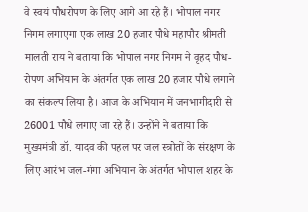वे स्वयं पौधरोपण के लिए आगे आ रहे हैं। भोपाल नगर निगम लगाएगा एक लाख 20 हजार पौधे महापौर श्रीमती मालती राय ने बताया कि भोपाल नगर निगम ने वृहद पौध-रोपण अभियान के अंतर्गत एक लाख 20 हजार पौधे लगाने का संकल्प लिया है। आज के अभियान में जनभागीदारी से 26001 पौधे लगाए जा रहे हैं। उन्होंने ने बताया कि मुख्यमंत्री डॉ. यादव की पहल पर जल स्त्रोतों के संरक्षण के लिए आरंभ जल-गंगा अभियान के अंतर्गत भोपाल शहर के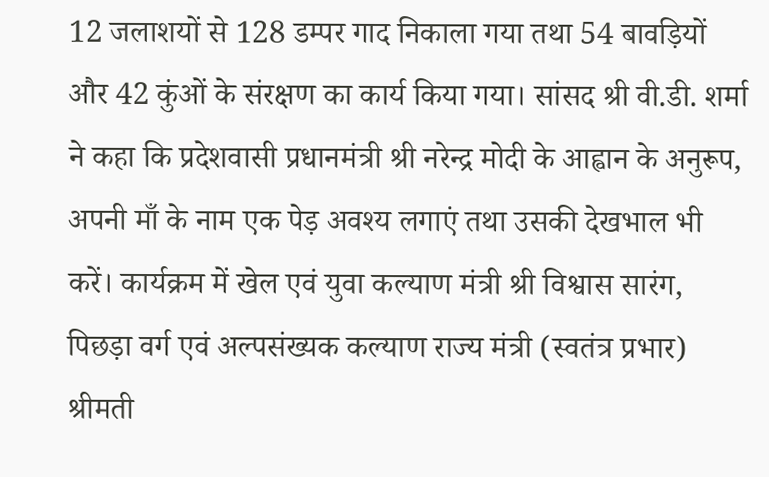12 जलाशयों से 128 डम्पर गाद निकाला गया तथा 54 बावड़ियों और 42 कुंओं के संरक्षण का कार्य किया गया। सांसद श्री वी.डी. शर्मा ने कहा कि प्रदेशवासी प्रधानमंत्री श्री नरेन्द्र मोदी के आह्वान के अनुरूप, अपनी माँ के नाम एक पेड़ अवश्य लगाएं तथा उसकी देखभाल भी करें। कार्यक्रम में खेल एवं युवा कल्याण मंत्री श्री विश्वास सारंग, पिछड़ा वर्ग एवं अल्पसंख्यक कल्याण राज्य मंत्री (स्वतंत्र प्रभार) श्रीमती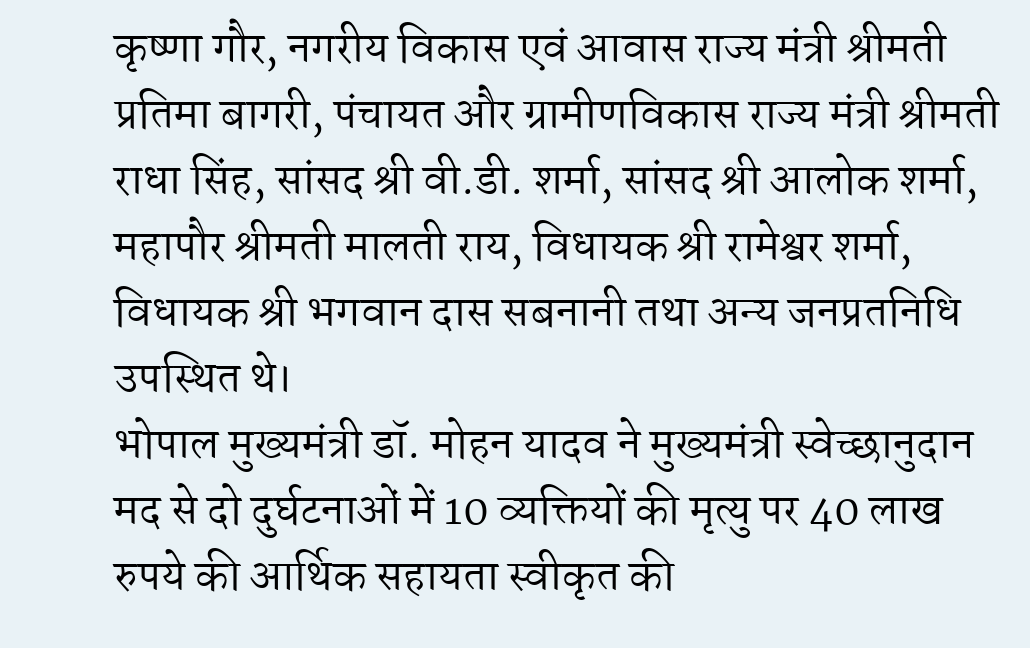कृष्णा गौर, नगरीय विकास एवं आवास राज्य मंत्री श्रीमती प्रतिमा बागरी, पंचायत और ग्रामीणविकास राज्य मंत्री श्रीमती राधा सिंह, सांसद श्री वी.डी. शर्मा, सांसद श्री आलोक शर्मा, महापौर श्रीमती मालती राय, विधायक श्री रामेश्वर शर्मा, विधायक श्री भगवान दास सबनानी तथा अन्य जनप्रतनिधि उपस्थित थे।
भोपाल मुख्यमंत्री डॉ. मोहन यादव ने मुख्यमंत्री स्वेच्छानुदान मद से दो दुर्घटनाओं में 10 व्यक्तियों की मृत्यु पर 40 लाख रुपये की आर्थिक सहायता स्वीकृत की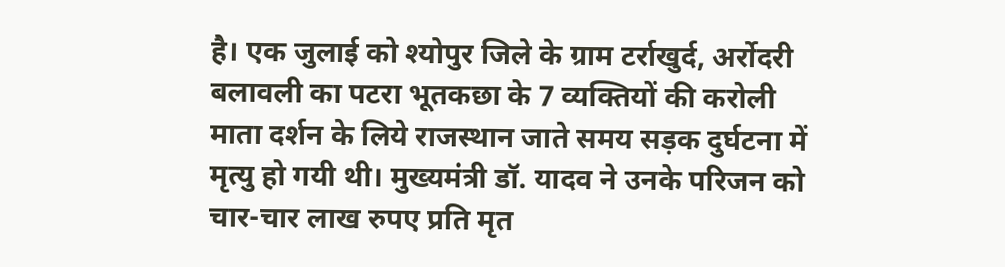है। एक जुलाई को श्योपुर जिले के ग्राम टर्राखुर्द, अर्रोदरी बलावली का पटरा भूतकछा के 7 व्यक्तियों की करोली माता दर्शन के लिये राजस्थान जाते समय सड़क दुर्घटना में मृत्यु हो गयी थी। मुख्यमंत्री डॉ. यादव ने उनके परिजन को चार-चार लाख रुपए प्रति मृत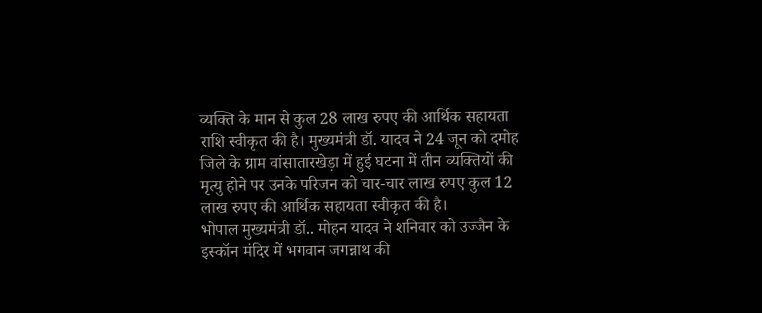व्यक्ति के मान से कुल 28 लाख रुपए की आर्थिक सहायता राशि स्वीकृत की है। मुख्यमंत्री डॉ. यादव ने 24 जून को दमोह जिले के ग्राम वांसातारखेड़ा में हुई घटना में तीन व्यक्तियों की मृत्यु होने पर उनके परिजन को चार-चार लाख रुपए कुल 12 लाख रुपए की आर्थिक सहायता स्वीकृत की है।
भोपाल मुख्यमंत्री डॉ.. मोहन यादव ने शनिवार को उज्जैन के इस्कॉन मंदिर में भगवान जगन्नाथ की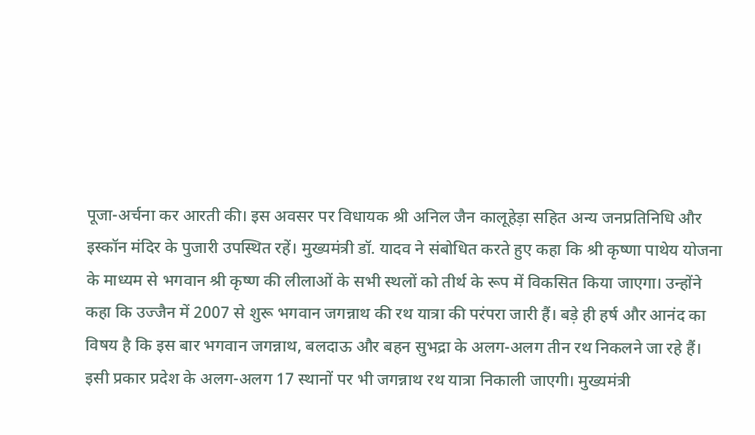पूजा-अर्चना कर आरती की। इस अवसर पर विधायक श्री अनिल जैन कालूहेड़ा सहित अन्य जनप्रतिनिधि और इस्कॉन मंदिर के पुजारी उपस्थित रहें। मुख्यमंत्री डॉ. यादव ने संबोधित करते हुए कहा कि श्री कृष्णा पाथेय योजना के माध्यम से भगवान श्री कृष्ण की लीलाओं के सभी स्थलों को तीर्थ के रूप में विकसित किया जाएगा। उन्होंने कहा कि उज्जैन में 2007 से शुरू भगवान जगन्नाथ की रथ यात्रा की परंपरा जारी हैं। बड़े ही हर्ष और आनंद का विषय है कि इस बार भगवान जगन्नाथ, बलदाऊ और बहन सुभद्रा के अलग-अलग तीन रथ निकलने जा रहे हैं। इसी प्रकार प्रदेश के अलग-अलग 17 स्थानों पर भी जगन्नाथ रथ यात्रा निकाली जाएगी। मुख्यमंत्री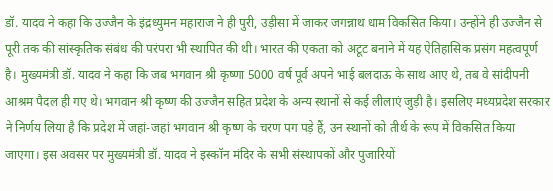डॉ. यादव ने कहा कि उज्जैन के इंद्रध्युमन महाराज ने ही पुरी, उड़ीसा में जाकर जगन्नाथ धाम विकसित किया। उन्होंने ही उज्जैन से पूरी तक की सांस्कृतिक संबंध की परंपरा भी स्थापित की थी। भारत की एकता को अटूट बनाने में यह ऐतिहासिक प्रसंग महत्वपूर्ण है। मुख्यमंत्री डॉ. यादव ने कहा कि जब भगवान श्री कृष्णा 5000 वर्ष पूर्व अपने भाई बलदाऊ के साथ आए थे, तब वे सांदीपनी आश्रम पैदल ही गए थे। भगवान श्री कृष्ण की उज्जैन सहित प्रदेश के अन्य स्थानों से कई लीलाएं जुड़ी है। इसलिए मध्यप्रदेश सरकार ने निर्णय लिया है कि प्रदेश में जहां-जहां भगवान श्री कृष्ण के चरण पग पड़े हैं, उन स्थानों को तीर्थ के रूप में विकसित किया जाएगा। इस अवसर पर मुख्यमंत्री डॉ. यादव ने इस्कॉन मंदिर के सभी संस्थापकों और पुजारियों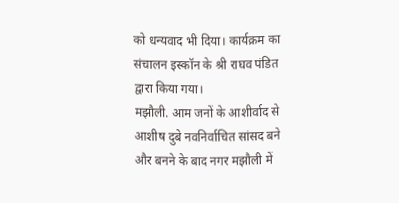को धन्यवाद भी दिया। कार्यक्रम का संचालन इस्कॉन के श्री राघव पंडित द्वारा किया गया।
मझौली. आम जनों के आशीर्वाद से आशीष दुबे नवनिर्वाचित सांसद बने और बनने के बाद नगर मझौली में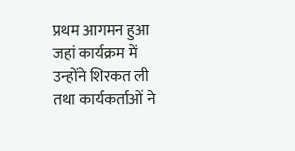प्रथम आगमन हुआ जहां कार्यक्रम में उन्होंने शिरकत ली तथा कार्यकर्ताओं ने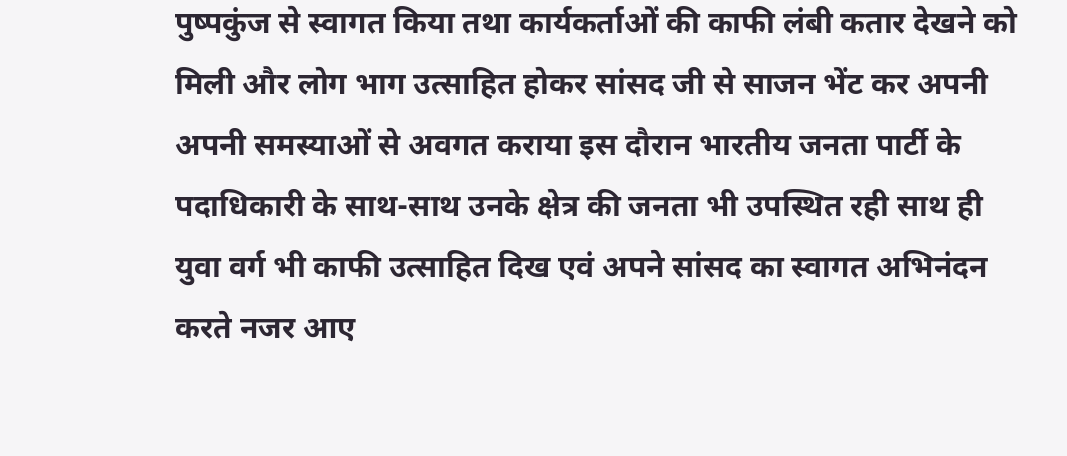पुष्पकुंज से स्वागत किया तथा कार्यकर्ताओं की काफी लंबी कतार देखने को मिली और लोग भाग उत्साहित होकर सांसद जी से साजन भेंट कर अपनी अपनी समस्याओं से अवगत कराया इस दौरान भारतीय जनता पार्टी के पदाधिकारी के साथ-साथ उनके क्षेत्र की जनता भी उपस्थित रही साथ ही युवा वर्ग भी काफी उत्साहित दिख एवं अपने सांसद का स्वागत अभिनंदन करते नजर आए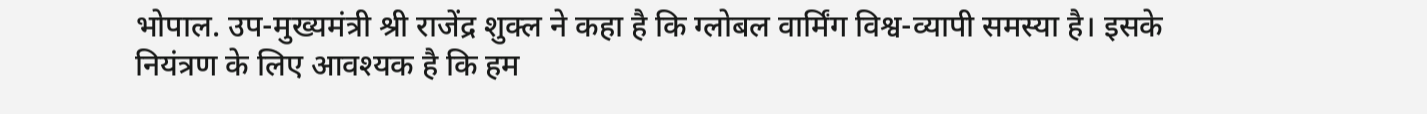भोपाल. उप-मुख्यमंत्री श्री राजेंद्र शुक्ल ने कहा है कि ग्लोबल वार्मिंग विश्व-व्यापी समस्या है। इसके नियंत्रण के लिए आवश्यक है कि हम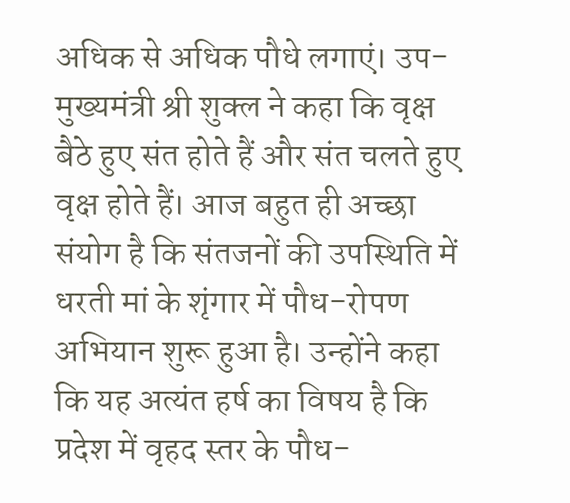अधिक से अधिक पौधे लगाएं। उप-मुख्यमंत्री श्री शुक्ल ने कहा कि वृक्ष बैठे हुए संत होते हैं और संत चलते हुए वृक्ष होते हैं। आज बहुत ही अच्छा संयोग है कि संतजनों की उपस्थिति में धरती मां के शृंगार में पौध-रोपण अभियान शुरू हुआ है। उन्होंने कहा कि यह अत्यंत हर्ष का विषय है कि प्रदेश में वृहद स्तर के पौध-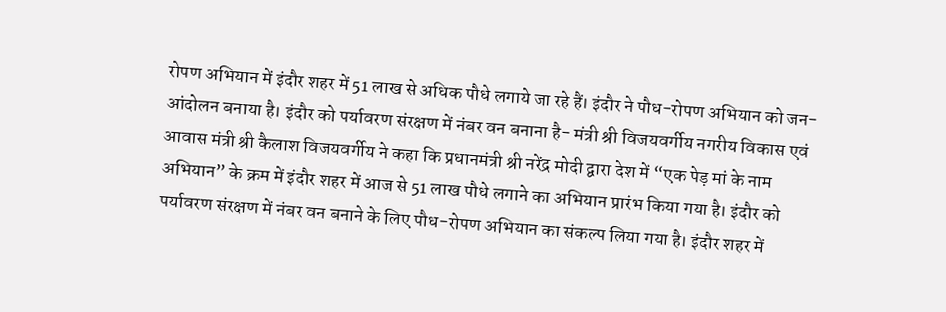रोपण अभियान में इंदौर शहर में 51 लाख से अधिक पौधे लगाये जा रहे हैं। इंदौर ने पौध-रोपण अभियान को जन-आंदोलन बनाया है। इंदौर को पर्यावरण संरक्षण में नंबर वन बनाना है- मंत्री श्री विजयवर्गीय नगरीय विकास एवं आवास मंत्री श्री कैलाश विजयवर्गीय ने कहा कि प्रधानमंत्री श्री नरेंद्र मोदी द्वारा देश में “एक पेड़ मां के नाम अभियान” के क्रम में इंदौर शहर में आज से 51 लाख पौधे लगाने का अभियान प्रारंभ किया गया है। इंदौर को पर्यावरण संरक्षण में नंबर वन बनाने के लिए पौध-रोपण अभियान का संकल्प लिया गया है। इंदौर शहर में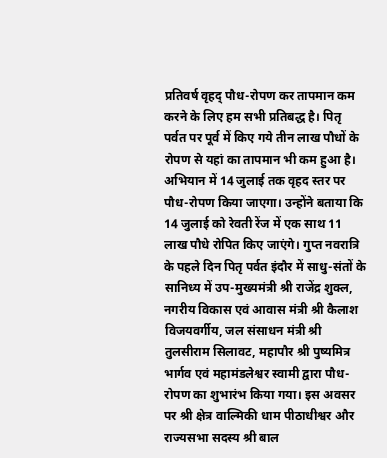प्रतिवर्ष वृहद् पौध-रोपण कर तापमान कम करने के लिए हम सभी प्रतिबद्ध है। पितृ पर्वत पर पूर्व में किए गये तीन लाख पौधों के रोपण से यहां का तापमान भी कम हुआ है। अभियान में 14 जुलाई तक वृहद स्तर पर पौध-रोपण किया जाएगा। उन्होंने बताया कि 14 जुलाई को रेवती रेंज में एक साथ 11 लाख पौधे रोपित किए जाएंगे। गुप्त नवरात्रि के पहले दिन पितृ पर्वत इंदौर में साधु-संतों के सानिध्य में उप-मुख्यमंत्री श्री राजेंद्र शुक्ल, नगरीय विकास एवं आवास मंत्री श्री कैलाश विजयवर्गीय, जल संसाधन मंत्री श्री तुलसीराम सिलावट, महापौर श्री पुष्यमित्र भार्गव एवं महामंडलेश्वर स्वामी द्वारा पौध-रोपण का शुभारंभ किया गया। इस अवसर पर श्री क्षेत्र वाल्मिकी धाम पीठाधीश्वर और राज्यसभा सदस्य श्री बाल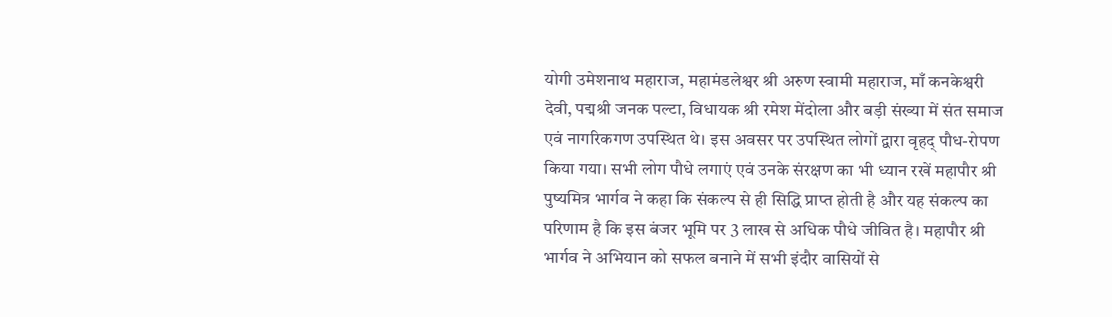योगी उमेशनाथ महाराज, महामंडलेश्वर श्री अरुण स्वामी महाराज, माँ कनकेश्वरी देवी, पद्मश्री जनक पल्टा, विधायक श्री रमेश मेंदोला और बड़ी संख्या में संत समाज एवं नागरिकगण उपस्थित थे। इस अवसर पर उपस्थित लोगों द्वारा वृहद् पौध-रोपण किया गया। सभी लोग पौधे लगाएं एवं उनके संरक्षण का भी ध्यान रखें महापौर श्री पुष्यमित्र भार्गव ने कहा कि संकल्प से ही सिद्धि प्राप्त होती है और यह संकल्प का परिणाम है कि इस बंजर भूमि पर 3 लाख से अधिक पौधे जीवित है। महापौर श्री भार्गव ने अभियान को सफल बनाने में सभी इंदौर वासियों से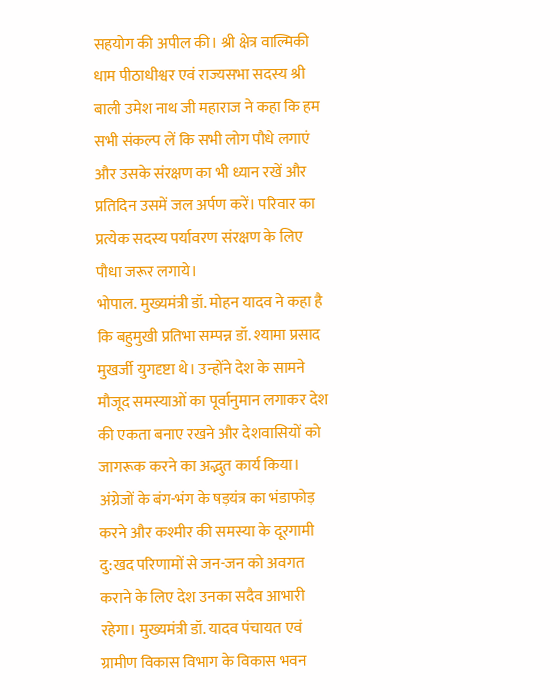सहयोग की अपील की। श्री क्षेत्र वाल्मिकी धाम पीठाधीश्वर एवं राज्यसभा सदस्य श्री बाली उमेश नाथ जी महाराज ने कहा कि हम सभी संकल्प लें कि सभी लोग पौधे लगाएं और उसके संरक्षण का भी ध्यान रखें और प्रतिदिन उसमें जल अर्पण करें। परिवार का प्रत्येक सदस्य पर्यावरण संरक्षण के लिए पौधा जरूर लगाये।
भोपाल. मुख्यमंत्री डॉ. मोहन यादव ने कहा है कि बहुमुखी प्रतिभा सम्पन्न डॉ. श्यामा प्रसाद मुखर्जी युगदृष्टा थे। उन्होंने देश के सामने मौजूद समस्याओं का पूर्वानुमान लगाकर देश की एकता बनाए रखने और देशवासियों को जागरूक करने का अद्भुत कार्य किया। अंग्रेजों के बंग-भंग के षड़यंत्र का भंडाफोड़ करने और कश्मीर की समस्या के दूरगामी दु:खद परिणामों से जन-जन को अवगत कराने के लिए देश उनका सदैव आभारी रहेगा। मुख्यमंत्री डॉ. यादव पंचायत एवं ग्रामीण विकास विभाग के विकास भवन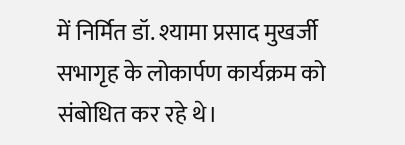में निर्मित डॉ. श्यामा प्रसाद मुखर्जी सभागृह के लोकार्पण कार्यक्रम को संबोधित कर रहे थे।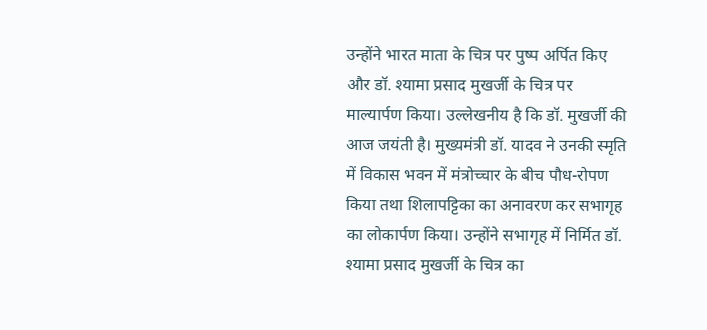उन्होंने भारत माता के चित्र पर पुष्प अर्पित किए और डॉ. श्यामा प्रसाद मुखर्जी के चित्र पर माल्यार्पण किया। उल्लेखनीय है कि डॉ. मुखर्जी की आज जयंती है। मुख्यमंत्री डॉ. यादव ने उनकी स्मृति में विकास भवन में मंत्रोच्चार के बीच पौध-रोपण किया तथा शिलापट्टिका का अनावरण कर सभागृह का लोकार्पण किया। उन्होंने सभागृह में निर्मित डॉ. श्यामा प्रसाद मुखर्जी के चित्र का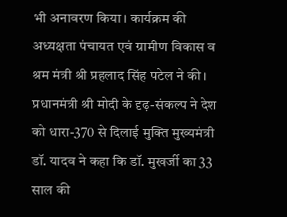भी अनावरण किया। कार्यक्रम की अध्यक्षता पंचायत एवं ग्रामीण विकास व श्रम मंत्री श्री प्रहलाद सिंह पटेल ने की। प्रधानमंत्री श्री मोदी के दृढ़-संकल्प ने देश को धारा-370 से दिलाई मुक्ति मुख्यमंत्री डॉ. यादव ने कहा कि डॉ. मुखर्जी का 33 साल की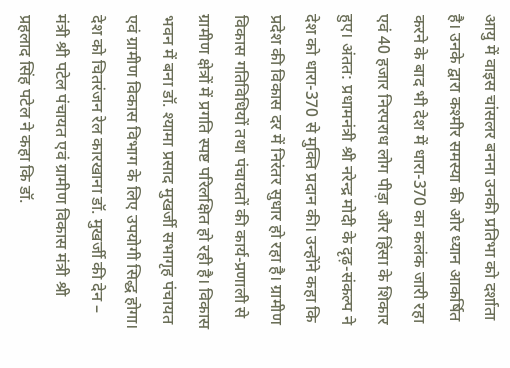आयु में वाइस चांसलर बनना उनकी प्रतिभा को दर्शाता है। उनके द्वारा कश्मीर समस्या की ओर ध्यान आकर्षित करने के बाद भी देश में धारा-370 का कलंक जारी रहा एवं 40 हजार निरपराध लोग पीड़ा और हिंसा के शिकार हुए। अंतत: प्रधामनंत्री श्री नरेन्द्र मोदी के दृढ़-संकल्प ने देश को धारा-370 से मुक्ति प्रदान की। उन्होंने कहा कि प्रदेश की विकास दर में निरंतर सुधार हो रहा है। ग्रामीण विकास गतिविधियों तथा पंचायतों की कार्य-प्रणाली से ग्रामीण क्षेत्रों में प्रगति स्पष्ट परिलक्षित हो रही है। विकास भवन में बना डॉ. श्यामा प्रसाद मुखर्जी सभागृह पंचायत एवं ग्रामीण विकास विभाग के लिए उपयोगी सिद्ध होगा। देश को चितरंजन रेल कारखाना डॉ. मुखर्जी की देन – मंत्री श्री पटेल पंचायत एवं ग्रामीण विकास मंत्री श्री प्रहलाद सिंह पटेल ने कहा कि डॉ.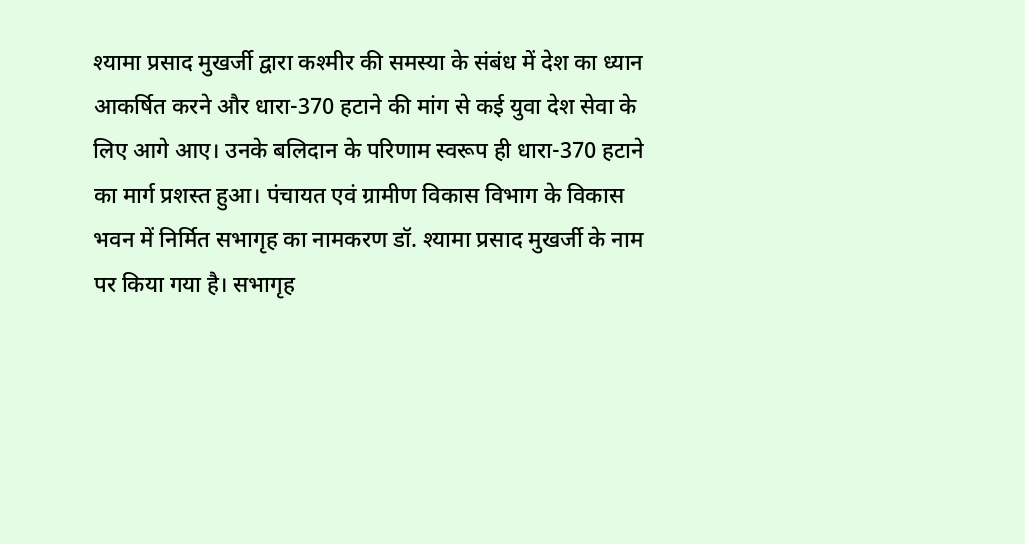श्यामा प्रसाद मुखर्जी द्वारा कश्मीर की समस्या के संबंध में देश का ध्यान आकर्षित करने और धारा-370 हटाने की मांग से कई युवा देश सेवा के लिए आगे आए। उनके बलिदान के परिणाम स्वरूप ही धारा-370 हटाने का मार्ग प्रशस्त हुआ। पंचायत एवं ग्रामीण विकास विभाग के विकास भवन में निर्मित सभागृह का नामकरण डॉ. श्यामा प्रसाद मुखर्जी के नाम पर किया गया है। सभागृह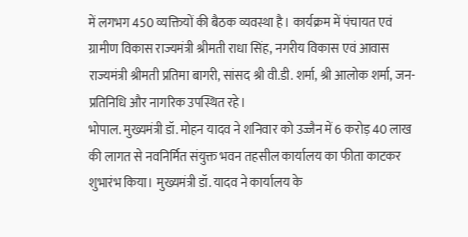में लगभग 450 व्यक्तियों की बैठक व्यवस्था है। कार्यक्रम में पंचायत एवं ग्रामीण विकास राज्यमंत्री श्रीमती राधा सिंह, नगरीय विकास एवं आवास राज्यमंत्री श्रीमती प्रतिमा बागरी, सांसद श्री वी.डी. शर्मा, श्री आलोक शर्मा, जन-प्रतिनिधि और नागरिक उपस्थित रहे।
भोपाल. मुख्यमंत्री डॉ. मोहन यादव ने शनिवार को उज्जैन में 6 करोड़ 40 लाख की लागत से नवनिर्मित संयुक्त भवन तहसील कार्यालय का फीता काटकर शुभारंभ किया। मुख्यमंत्री डॉ. यादव ने कार्यालय के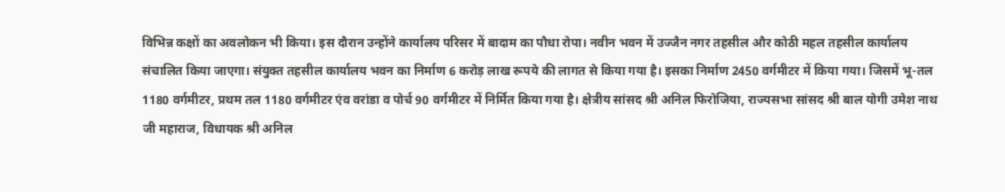विभिन्न कक्षों का अवलोकन भी किया। इस दौरान उन्होंने कार्यालय परिसर में बादाम का पौधा रोपा। नवीन भवन में उज्जैन नगर तहसील और कोठी महल तहसील कार्यालय संचालित किया जाएगा। संयुक्त तहसील कार्यालय भवन का निर्माण 6 करोड़ लाख रूपये की लागत से किया गया है। इसका निर्माण 2450 वर्गमीटर में किया गया। जिसमें भू-तल 1180 वर्गमीटर, प्रथम तल 1180 वर्गमीटर एंव वरांडा व पोर्च 90 वर्गमीटर में निर्मित किया गया है। क्षेत्रीय सांसद श्री अनिल फिरोजिया, राज्यसभा सांसद श्री बाल योगी उमेश नाथ जी महाराज, विधायक श्री अनिल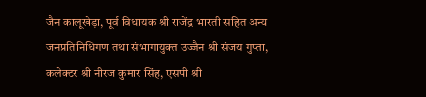जैन कालूखेड़ा, पूर्व विधायक श्री राजेंद्र भारती सहित अन्य जनप्रतिनिधिगण तथा संभागायुक्त उज्जैन श्री संजय गुप्ता, कलेक्टर श्री नीरज कुमार सिंह, एसपी श्री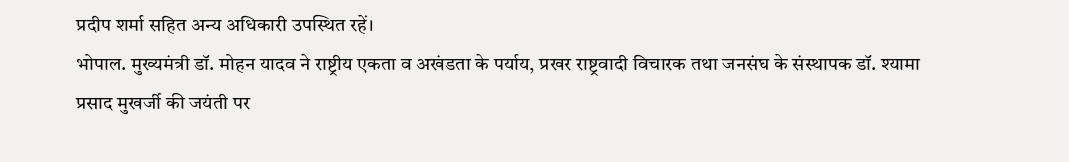प्रदीप शर्मा सहित अन्य अधिकारी उपस्थित रहें।
भोपाल. मुख्यमंत्री डॉ. मोहन यादव ने राष्ट्रीय एकता व अखंडता के पर्याय, प्रखर राष्ट्रवादी विचारक तथा जनसंघ के संस्थापक डॉ. श्यामा प्रसाद मुखर्जी की जयंती पर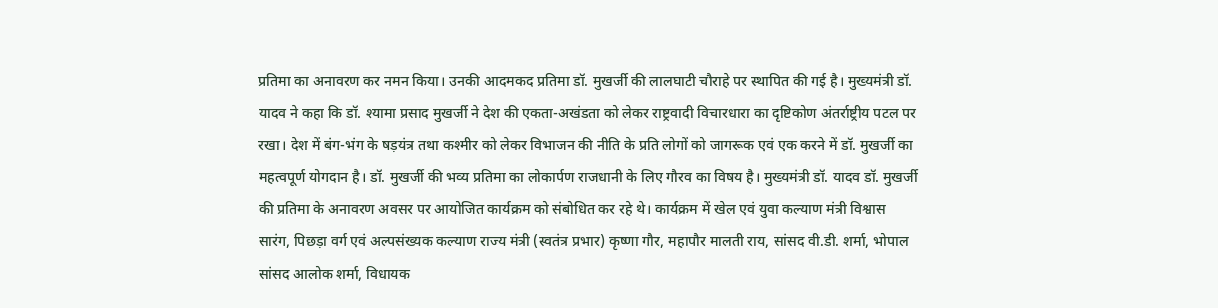प्रतिमा का अनावरण कर नमन किया। उनकी आदमकद प्रतिमा डॉ. मुखर्जी की लालघाटी चौराहे पर स्थापित की गई है। मुख्यमंत्री डॉ. यादव ने कहा कि डॉ. श्यामा प्रसाद मुखर्जी ने देश की एकता-अखंडता को लेकर राष्ट्रवादी विचारधारा का दृष्टिकोण अंतर्राष्ट्रीय पटल पर रखा। देश में बंग-भंग के षड़यंत्र तथा कश्मीर को लेकर विभाजन की नीति के प्रति लोगों को जागरूक एवं एक करने में डॉ. मुखर्जी का महत्वपूर्ण योगदान है। डॉ. मुखर्जी की भव्य प्रतिमा का लोकार्पण राजधानी के लिए गौरव का विषय है। मुख्यमंत्री डॉ. यादव डॉ. मुखर्जी की प्रतिमा के अनावरण अवसर पर आयोजित कार्यक्रम को संबोधित कर रहे थे। कार्यक्रम में खेल एवं युवा कल्याण मंत्री विश्वास सारंग, पिछड़ा वर्ग एवं अल्पसंख्यक कल्याण राज्य मंत्री (स्वतंत्र प्रभार) कृष्णा गौर, महापौर मालती राय, सांसद वी.डी. शर्मा, भोपाल सांसद आलोक शर्मा, विधायक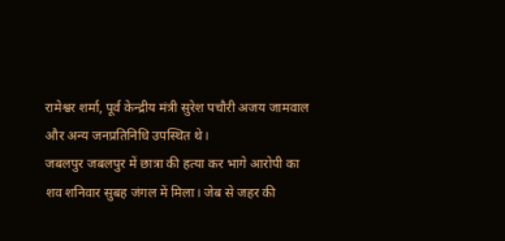रामेश्वर शर्मा, पूर्व केन्द्रीय मंत्री सुरेश पचौरी अजय जामवाल और अन्य जनप्रतिनिधि उपस्थित थे।
जबलपुर जबलपुर में छात्रा की हत्या कर भागे आरोपी का शव शनिवार सुबह जंगल में मिला। जेब से जहर की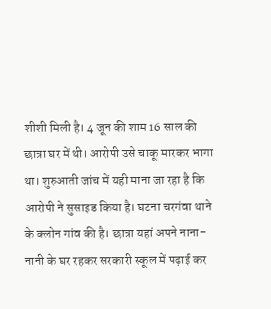शीशी मिली है। 4 जून की शाम 16 साल की छात्रा घर में थी। आरोपी उसे चाकू मारकर भागा था। शुरुआती जांच में यही माना जा रहा है कि आरोपी ने सुसाइड किया है। घटना चरगंवा थाने के क्लोन गांव की है। छात्रा यहां अपने नाना-नानी के घर रहकर सरकारी स्कूल में पढ़ाई कर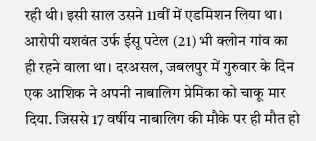रही थी। इसी साल उसने 11वीं में एडमिशन लिया था। आरोपी यशवंत उर्फ ईसू पटेल (21) भी क्लोन गांव का ही रहने वाला था। दरअसल, जबलपुर में गुरुवार के दिन एक आशिक ने अपनी नाबालिग प्रेमिका को चाकू मार दिया. जिससे 17 वर्षीय नाबालिग की मौके पर ही मौत हो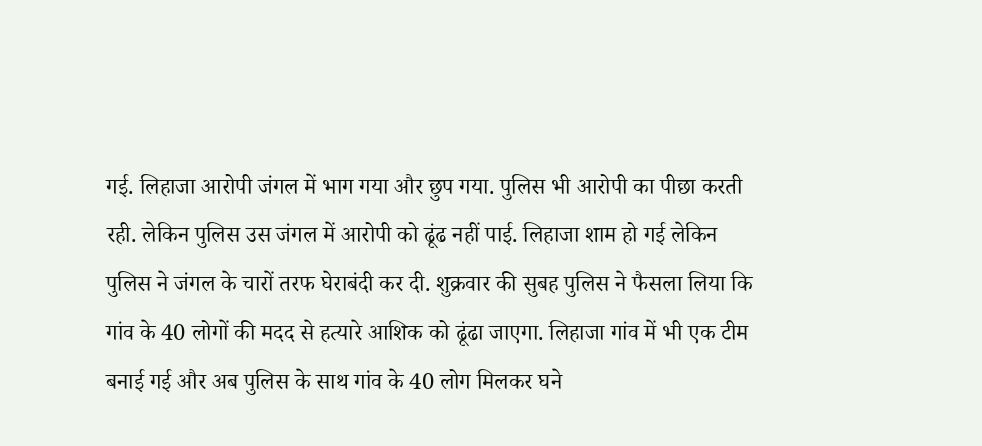गई. लिहाजा आरोपी जंगल में भाग गया और छुप गया. पुलिस भी आरोपी का पीछा करती रही. लेकिन पुलिस उस जंगल में आरोपी को ढूंढ नहीं पाई. लिहाजा शाम हो गई लेकिन पुलिस ने जंगल के चारों तरफ घेराबंदी कर दी. शुक्रवार की सुबह पुलिस ने फैसला लिया कि गांव के 40 लोगों की मदद से हत्यारे आशिक को ढूंढा जाएगा. लिहाजा गांव में भी एक टीम बनाई गई और अब पुलिस के साथ गांव के 40 लोग मिलकर घने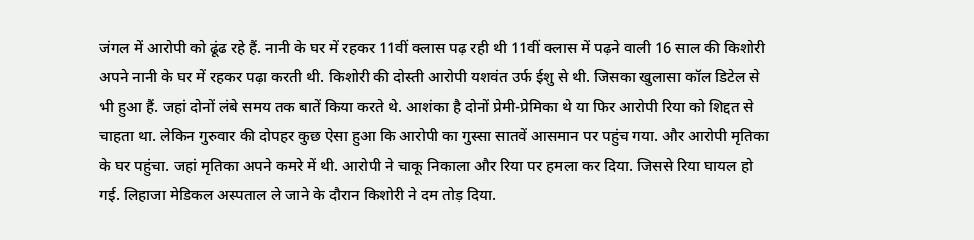जंगल में आरोपी को ढूंढ रहे हैं. नानी के घर में रहकर 11वीं क्लास पढ़ रही थी 11वीं क्लास में पढ़ने वाली 16 साल की किशोरी अपने नानी के घर में रहकर पढ़ा करती थी. किशोरी की दोस्ती आरोपी यशवंत उर्फ ईशु से थी. जिसका खुलासा कॉल डिटेल से भी हुआ हैं. जहां दोनों लंबे समय तक बातें किया करते थे. आशंका है दोनों प्रेमी-प्रेमिका थे या फिर आरोपी रिया को शिद्दत से चाहता था. लेकिन गुरुवार की दोपहर कुछ ऐसा हुआ कि आरोपी का गुस्सा सातवें आसमान पर पहुंच गया. और आरोपी मृतिका के घर पहुंचा. जहां मृतिका अपने कमरे में थी. आरोपी ने चाकू निकाला और रिया पर हमला कर दिया. जिससे रिया घायल हो गई. लिहाजा मेडिकल अस्पताल ले जाने के दौरान किशोरी ने दम तोड़ दिया.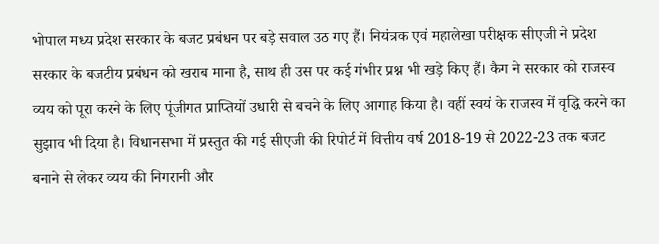भोपाल मध्य प्रदेश सरकार के बजट प्रबंधन पर बड़े सवाल उठ गए हैं। नियंत्रक एवं महालेखा परीक्षक सीएजी ने प्रदेश सरकार के बजटीय प्रबंधन को खराब माना है, साथ ही उस पर कई गंभीर प्रश्न भी खड़े किए हैं। कैग ने सरकार को राजस्व व्यय को पूरा करने के लिए पूंजीगत प्राप्तियों उधारी से बचने के लिए आगाह किया है। वहीं स्वयं के राजस्व में वृद्धि करने का सुझाव भी दिया है। विधानसभा में प्रस्तुत की गई सीएजी की रिपोर्ट में वित्तीय वर्ष 2018-19 से 2022-23 तक बजट बनाने से लेकर व्यय की निगरानी और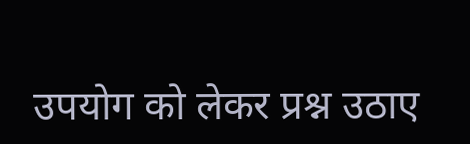उपयोग को लेकर प्रश्न उठाए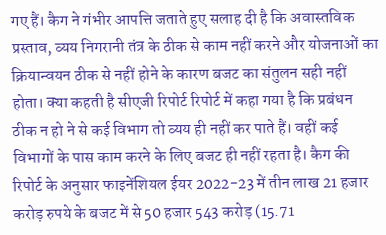गए हैं। कैग ने गंभीर आपत्ति जताते हुए सलाह दी है कि अवास्तविक प्रस्ताव, व्यय निगरानी तंत्र के ठीक से काम नहीं करने और योजनाओं का क्रियान्वयन ठीक से नहीं होने के कारण बजट का संतुलन सही नहीं होता। क्या कहती है सीएजी रिपोर्ट रिपोर्ट में कहा गया है कि प्रबंधन ठीक न हो ने से कई विभाग तो व्यय ही नहीं कर पाते हैं। वहीं कई विभागों के पास काम करने के लिए बजट ही नहीं रहता है। कैग की रिपोर्ट के अनुसार फाइनेंशियल ईयर 2022-23 में तीन लाख 21 हजार करोड़ रुपये के बजट में से 50 हजार 543 करोड़ (15.71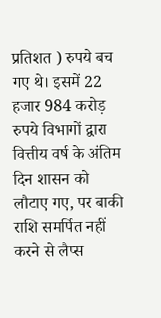प्रतिशत ) रुपये बच गए थे। इसमें 22 हजार 984 करोड़ रुपये विभागों द्वारा वित्तीय वर्ष के अंतिम दिन शासन को लौटाए गए, पर बाकी राशि समर्पित नहीं करने से लैप्स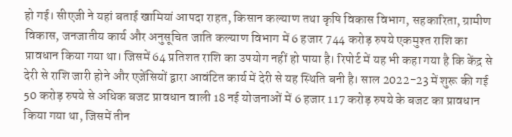हो गई। सीएजी ने यहां बताई खामियां आपदा राहत, किसान कल्याण तथा कृषि विकास विभाग, सहकारिता, ग्रामीण विकास, जनजातीय कार्य और अनुसूचित जाति कल्याण विभाग में 6 हजार 744 करोड़ रुपये एकमुश्त राशि का प्रावधान किया गया था। जिसमें 64 प्रतिशत राशि का उपयोग नहीं हो पाया है। रिपोर्ट में यह भी कहा गया है कि केंद्र से देरी से राशि जारी होने और एजेंसियों द्वारा आवंटित कार्य में देरी से यह स्थिति बनी है। साल 2022-23 में शुरू की गई 50 करोड़ रुपये से अधिक बजट प्रावधान वाली 18 नई योजनाओं में 6 हजार 117 करोड़ रुपये के बजट का प्रावधान किया गया था, जिसमें तीन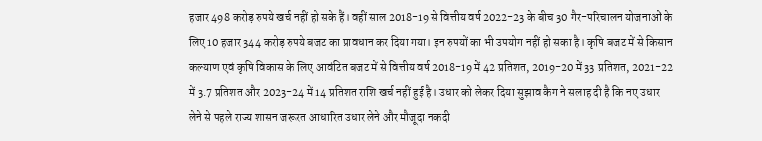हजार 498 करोड़ रुपये खर्च नहीं हो सके हैं। वहीं साल 2018-19 से वित्तीय वर्ष 2022-23 के बीच 30 गैर-परिचालन योजनाओं के लिए 10 हजार 344 करोड़ रुपये बजट का प्रावधान कर दिया गया। इन रुपयों का भी उपयोग नहीं हो सका है। कृषि बजट में से किसान कल्याण एवं कृषि विकास के लिए आवंटित बजट में से वित्तीय वर्ष 2018-19 में 42 प्रतिशत, 2019-20 में 33 प्रतिशत, 2021-22 में 3.7 प्रतिशत और 2023-24 में 14 प्रतिशत राशि खर्च नहीं हुई है। उधार को लेकर दिया सुझाव कैग ने सलाह दी है कि नए उधार लेने से पहले राज्य शासन जरूरत आधारित उधार लेने और मौजूदा नकदी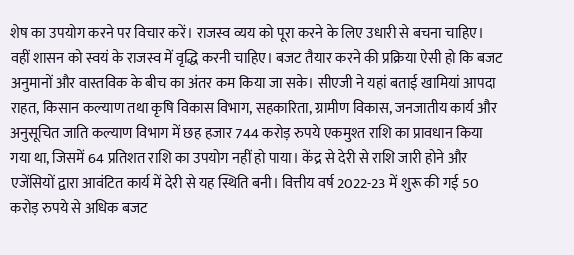शेष का उपयोग करने पर विचार करें। राजस्व व्यय को पूरा करने के लिए उधारी से बचना चाहिए। वहीं शासन को स्वयं के राजस्व में वृद्धि करनी चाहिए। बजट तैयार करने की प्रक्रिया ऐसी हो कि बजट अनुमानों और वास्तविक के बीच का अंतर कम किया जा सके। सीएजी ने यहां बताई खामियां आपदा राहत, किसान कल्याण तथा कृषि विकास विभाग, सहकारिता, ग्रामीण विकास, जनजातीय कार्य और अनुसूचित जाति कल्याण विभाग में छह हजार 744 करोड़ रुपये एकमुश्त राशि का प्रावधान किया गया था, जिसमें 64 प्रतिशत राशि का उपयोग नहीं हो पाया। केंद्र से देरी से राशि जारी होने और एजेंसियों द्वारा आवंटित कार्य में देरी से यह स्थिति बनी। वित्तीय वर्ष 2022-23 में शुरू की गई 50 करोड़ रुपये से अधिक बजट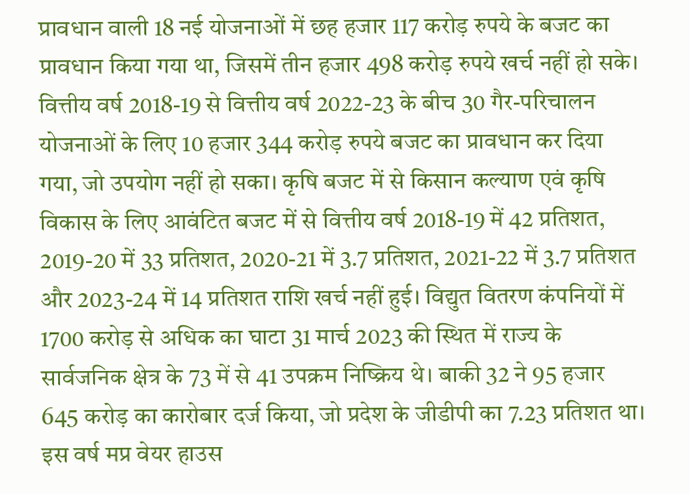प्रावधान वाली 18 नई योजनाओं में छह हजार 117 करोड़ रुपये के बजट का प्रावधान किया गया था, जिसमें तीन हजार 498 करोड़ रुपये खर्च नहीं हो सके। वित्तीय वर्ष 2018-19 से वित्तीय वर्ष 2022-23 के बीच 30 गैर-परिचालन योजनाओं के लिए 10 हजार 344 करोड़ रुपये बजट का प्रावधान कर दिया गया, जो उपयोग नहीं हो सका। कृषि बजट में से किसान कल्याण एवं कृषि विकास के लिए आवंटित बजट में से वित्तीय वर्ष 2018-19 में 42 प्रतिशत, 2019-20 में 33 प्रतिशत, 2020-21 में 3.7 प्रतिशत, 2021-22 में 3.7 प्रतिशत और 2023-24 में 14 प्रतिशत राशि खर्च नहीं हुई। विद्युत वितरण कंपनियों में 1700 करोड़ से अधिक का घाटा 31 मार्च 2023 की स्थित में राज्य के सार्वजनिक क्षेत्र के 73 में से 41 उपक्रम निष्क्रिय थे। बाकी 32 ने 95 हजार 645 करोड़ का कारोबार दर्ज किया, जो प्रदेश के जीडीपी का 7.23 प्रतिशत था। इस वर्ष मप्र वेयर हाउस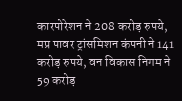कारपोरेशन ने 208 करोड़ रुपये, मप्र पावर ट्रांसमिशन कंपनी ने 141 करोड़ रुपये, वन विकास निगम ने 59 करोड़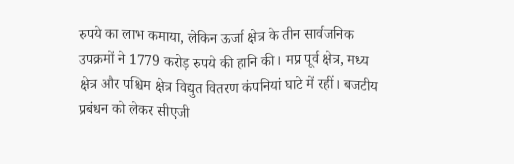रुपये का लाभ कमाया, लेकिन ऊर्जा क्षेत्र के तीन सार्वजनिक उपक्रमों ने 1779 करोड़ रुपये की हानि की। मप्र पूर्व क्षेत्र, मध्य क्षेत्र और पश्चिम क्षेत्र विद्युत वितरण कंपनियां घाटे में रहीं। बजटीय प्रबंधन को लेकर सीएजी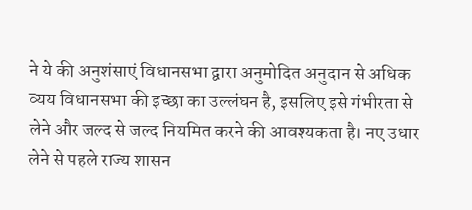ने ये की अनुशंसाएं विधानसभा द्वारा अनुमोदित अनुदान से अधिक व्यय विधानसभा की इच्छा का उल्लंघन है, इसलिए इसे गंभीरता से लेने और जल्द से जल्द नियमित करने की आवश्यकता है। नए उधार लेने से पहले राज्य शासन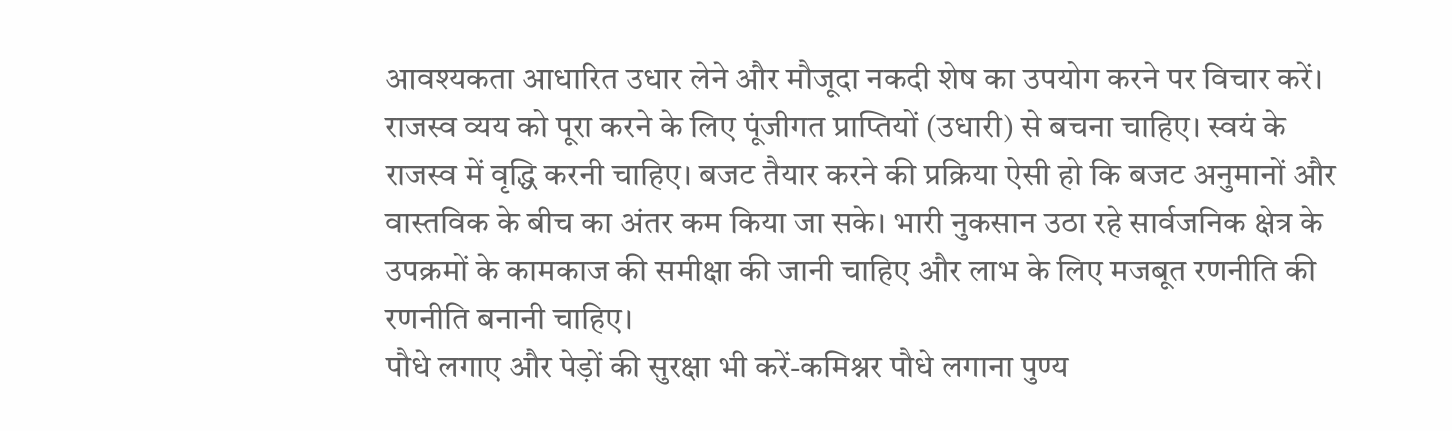आवश्यकता आधारित उधार लेने और मौजूदा नकदी शेष का उपयोग करने पर विचार करें। राजस्व व्यय को पूरा करने के लिए पूंजीगत प्राप्तियों (उधारी) से बचना चाहिए। स्वयं के राजस्व में वृद्धि करनी चाहिए। बजट तैयार करने की प्रक्रिया ऐसी हो कि बजट अनुमानों और वास्तविक के बीच का अंतर कम किया जा सके। भारी नुकसान उठा रहे सार्वजनिक क्षेत्र के उपक्रमों के कामकाज की समीक्षा की जानी चाहिए और लाभ के लिए मजबूत रणनीति की रणनीति बनानी चाहिए।
पौधे लगाए और पेड़ों की सुरक्षा भी करें-कमिश्नर पौधे लगाना पुण्य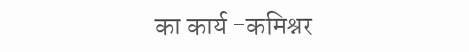का कार्य -कमिश्नर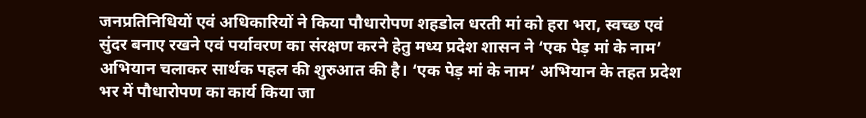जनप्रतिनिधियों एवं अधिकारियों ने किया पौधारोपण शहडोल धरती मां को हरा भरा, स्वच्छ एवं सुंदर बनाए रखने एवं पर्यावरण का संरक्षण करने हेतु मध्य प्रदेश शासन ने ‘एक पेड़ मां के नाम’ अभियान चलाकर सार्थक पहल की शुरुआत की है। ‘एक पेड़ मां के नाम’ अभियान के तहत प्रदेश भर में पौधारोपण का कार्य किया जा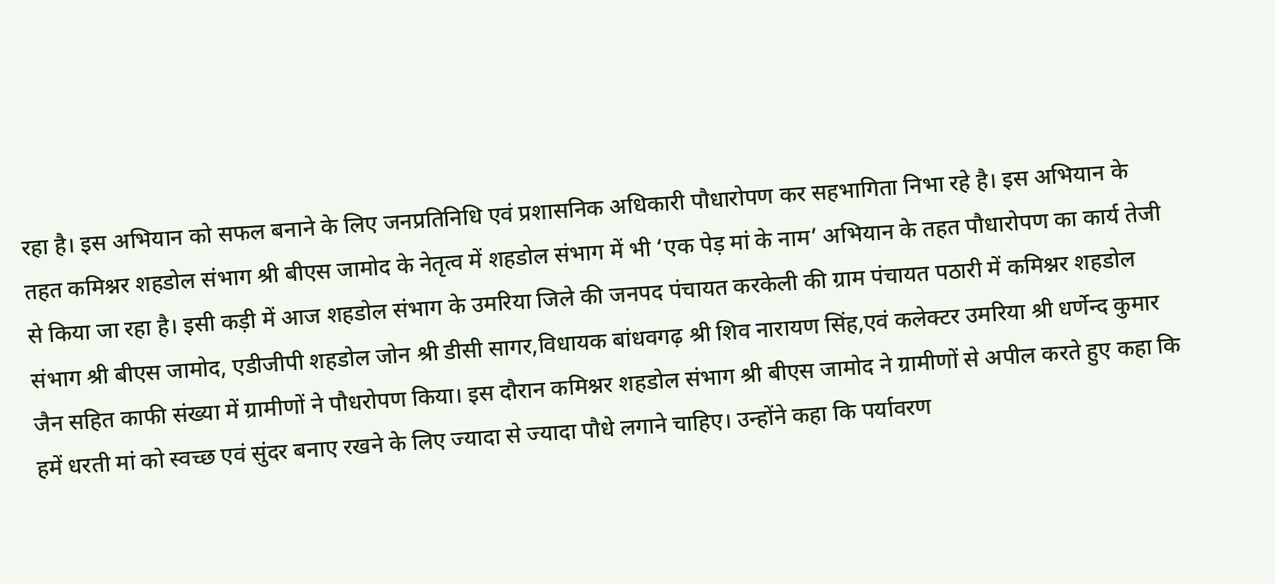रहा है। इस अभियान को सफल बनाने के लिए जनप्रतिनिधि एवं प्रशासनिक अधिकारी पौधारोपण कर सहभागिता निभा रहे है। इस अभियान के तहत कमिश्नर शहडोल संभाग श्री बीएस जामोद के नेतृत्व में शहडोल संभाग में भी ‘एक पेड़ मां के नाम’ अभियान के तहत पौधारोपण का कार्य तेजी से किया जा रहा है। इसी कड़ी में आज शहडोल संभाग के उमरिया जिले की जनपद पंचायत करकेली की ग्राम पंचायत पठारी में कमिश्नर शहडोल संभाग श्री बीएस जामोद, एडीजीपी शहडोल जोन श्री डीसी सागर,विधायक बांधवगढ़ श्री शिव नारायण सिंह,एवं कलेक्टर उमरिया श्री धर्णेन्द कुमार जैन सहित काफी संख्या में ग्रामीणों ने पौधरोपण किया। इस दौरान कमिश्नर शहडोल संभाग श्री बीएस जामोद ने ग्रामीणों से अपील करते हुए कहा कि हमें धरती मां को स्वच्छ एवं सुंदर बनाए रखने के लिए ज्यादा से ज्यादा पौधे लगाने चाहिए। उन्होंने कहा कि पर्यावरण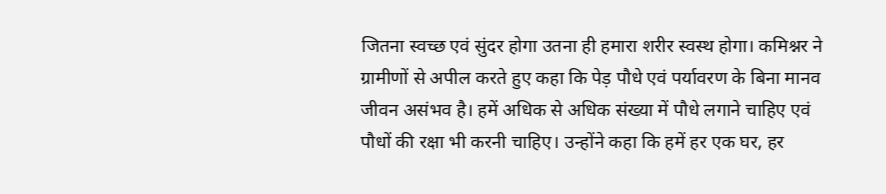जितना स्वच्छ एवं सुंदर होगा उतना ही हमारा शरीर स्वस्थ होगा। कमिश्नर ने ग्रामीणों से अपील करते हुए कहा कि पेड़ पौधे एवं पर्यावरण के बिना मानव जीवन असंभव है। हमें अधिक से अधिक संख्या में पौधे लगाने चाहिए एवं पौधों की रक्षा भी करनी चाहिए। उन्होंने कहा कि हमें हर एक घर, हर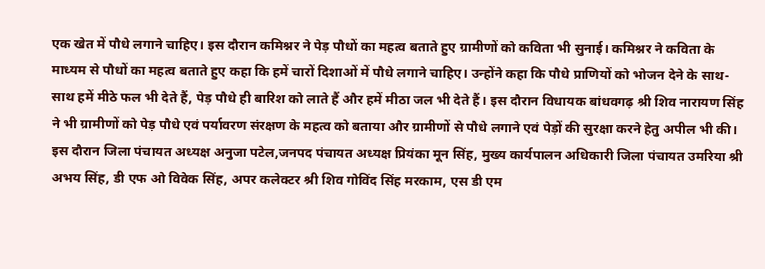एक खेत में पौधे लगाने चाहिए। इस दौरान कमिश्नर ने पेड़ पौधों का महत्व बताते हुए ग्रामीणों को कविता भी सुनाई। कमिश्नर ने कविता के माध्यम से पौधों का महत्व बताते हुए कहा कि हमें चारों दिशाओं में पौधे लगाने चाहिए। उन्होंने कहा कि पौधे प्राणियों को भोजन देने के साथ-साथ हमें मीठे फल भी देते हैं, पेड़ पौधे ही बारिश को लाते हैं और हमें मीठा जल भी देते हैं। इस दौरान विधायक बांधवगढ़ श्री शिव नारायण सिंह ने भी ग्रामीणों को पेड़ पौधे एवं पर्यावरण संरक्षण के महत्व को बताया और ग्रामीणों से पौधे लगाने एवं पेड़ों की सुरक्षा करने हेतु अपील भी की। इस दौरान जिला पंचायत अध्यक्ष अनुजा पटेल,जनपद पंचायत अध्यक्ष प्रियंका मून सिंह, मुख्य कार्यपालन अधिकारी जिला पंचायत उमरिया श्री अभय सिंह, डी एफ ओ विवेक सिंह, अपर कलेक्टर श्री शिव गोविंद सिंह मरकाम, एस डी एम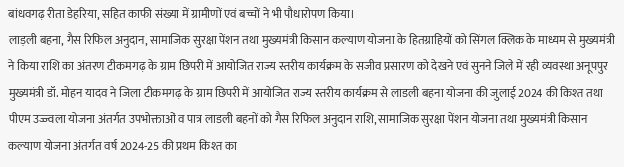बांधवगढ़ रीता डेहरिया, सहित काफी संख्या में ग्रामीणों एवं बच्चों ने भी पौधारोपण किया।
लाड़ली बहना, गैस रिफिल अनुदान, सामाजिक सुरक्षा पेंशन तथा मुख्यमंत्री किसान कल्याण योजना के हितग्राहियों को सिंगल क्लिक के माध्यम से मुख्यमंत्री ने किया राशि का अंतरण टीकमगढ़ के ग्राम छिपरी में आयोजित राज्य स्तरीय कार्यक्रम के सजीव प्रसारण को देखने एवं सुनने जिले में रही व्यवस्था अनूपपुर मुख्यमंत्री डॉ. मोहन यादव ने जिला टीकमगढ़ के ग्राम छिपरी में आयोजित राज्य स्तरीय कार्यक्रम से लाडली बहना योजना की जुलाई 2024 की किश्त तथा पीएम उज्ज्वला योजना अंतर्गत उपभोक्ताओं व पात्र लाडली बहनों को गैस रिफिल अनुदान राशि, सामाजिक सुरक्षा पेंशन योजना तथा मुख्यमंत्री किसान कल्याण योजना अंतर्गत वर्ष 2024-25 की प्रथम किश्त का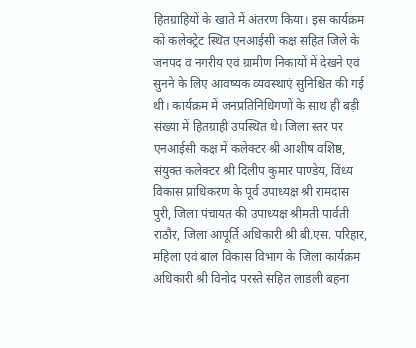हितग्राहियों के खाते में अंतरण किया। इस कार्यक्रम को कलेक्ट्रेट स्थित एनआईसी कक्ष सहित जिले के जनपद व नगरीय एवं ग्रामीण निकायों में देखने एवं सुनने के लिए आवष्यक व्यवस्थाएं सुनिश्चित की गई थी। कार्यक्रम में जनप्रतिनिधिगणों के साथ ही बड़ी संख्या में हितग्राही उपस्थित थे। जिला स्तर पर एनआईसी कक्ष में कलेक्टर श्री आशीष वशिष्ठ, संयुक्त कलेक्टर श्री दिलीप कुमार पाण्डेय, विंध्य विकास प्राधिकरण के पूर्व उपाध्यक्ष श्री रामदास पुरी, जिला पंचायत की उपाध्यक्ष श्रीमती पार्वती राठौर, जिला आपूर्ति अधिकारी श्री बी.एस. परिहार, महिला एवं बाल विकास विभाग के जिला कार्यक्रम अधिकारी श्री विनोद परस्ते सहित लाडली बहना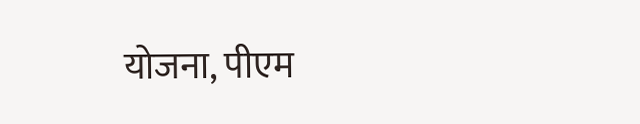योजना, पीएम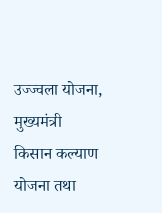उज्ज्वला योजना, मुख्यमंत्री किसान कल्याण योजना तथा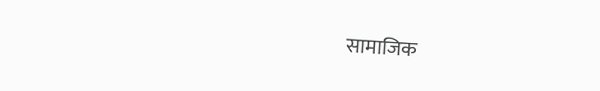सामाजिक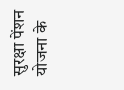सुरक्षा पेंशन योजना के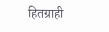हितग्राही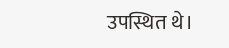उपस्थित थे।